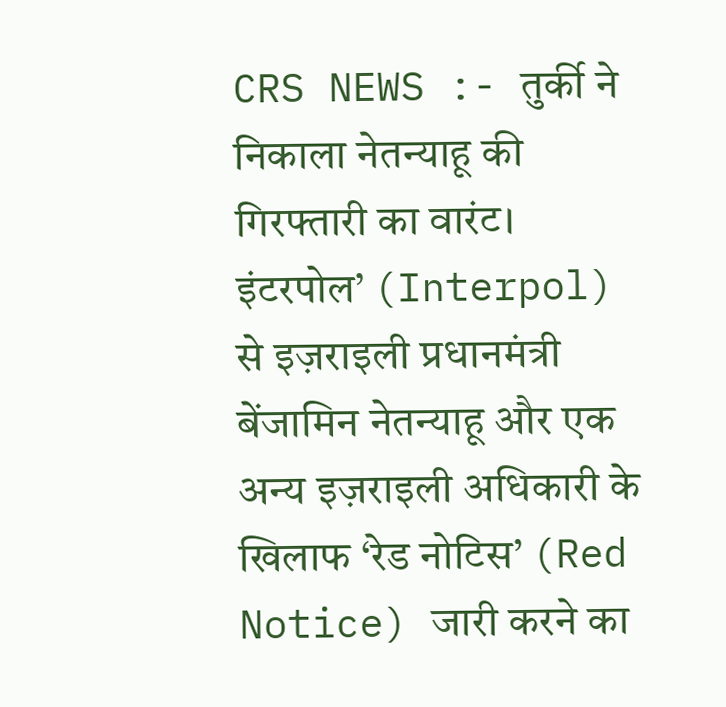CRS NEWS :- तुर्की ने निकाला नेतन्याहू की गिरफ्तारी का वारंट।
इंटरपोल’ (Interpol) से इज़राइली प्रधानमंत्री बेंजामिन नेतन्याहू और एक अन्य इज़राइली अधिकारी के खिलाफ ‘रेड नोटिस’ (Red Notice) जारी करने का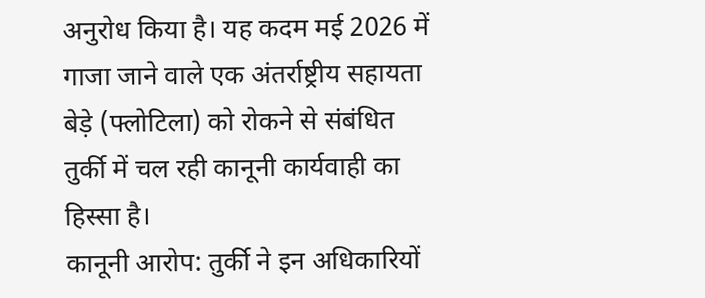अनुरोध किया है। यह कदम मई 2026 में गाजा जाने वाले एक अंतर्राष्ट्रीय सहायता बेड़े (फ्लोटिला) को रोकने से संबंधित तुर्की में चल रही कानूनी कार्यवाही का हिस्सा है।
कानूनी आरोप: तुर्की ने इन अधिकारियों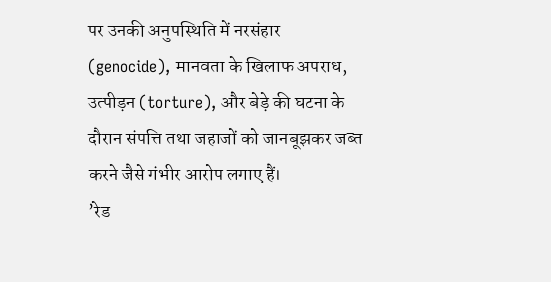पर उनकी अनुपस्थिति में नरसंहार (genocide), मानवता के खिलाफ अपराध, उत्पीड़न (torture), और बेड़े की घटना के दौरान संपत्ति तथा जहाजों को जानबूझकर जब्त करने जैसे गंभीर आरोप लगाए हैं।
’रेड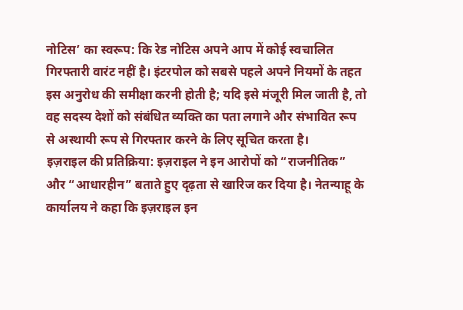नोटिस’ का स्वरूप: कि रेड नोटिस अपने आप में कोई स्वचालित गिरफ्तारी वारंट नहीं है। इंटरपोल को सबसे पहले अपने नियमों के तहत इस अनुरोध की समीक्षा करनी होती है; यदि इसे मंजूरी मिल जाती है, तो वह सदस्य देशों को संबंधित व्यक्ति का पता लगाने और संभावित रूप से अस्थायी रूप से गिरफ्तार करने के लिए सूचित करता है।
इज़राइल की प्रतिक्रिया: इज़राइल ने इन आरोपों को “राजनीतिक” और “आधारहीन” बताते हुए दृढ़ता से खारिज कर दिया है। नेतन्याहू के कार्यालय ने कहा कि इज़राइल इन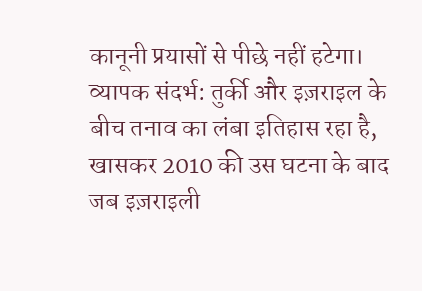कानूनी प्रयासों से पीछे नहीं हटेगा।
व्यापक संदर्भ: तुर्की और इज़राइल के बीच तनाव का लंबा इतिहास रहा है, खासकर 2010 की उस घटना के बाद जब इज़राइली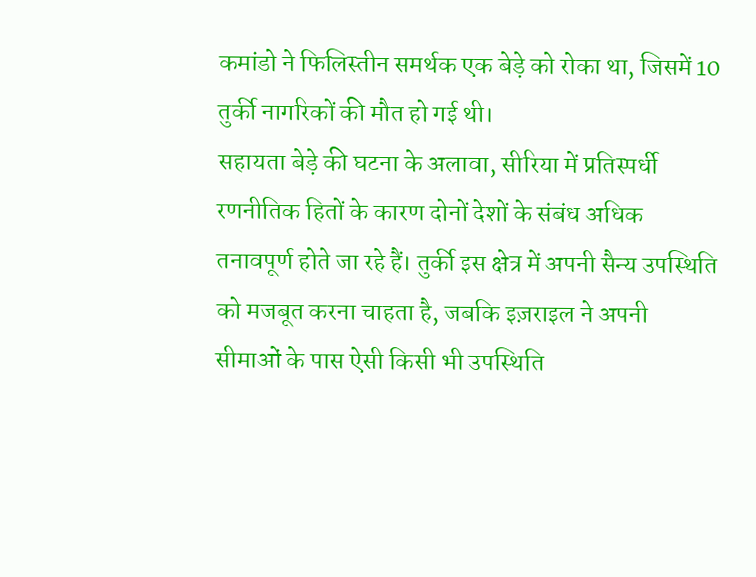कमांडो ने फिलिस्तीन समर्थक एक बेड़े को रोका था, जिसमें 10 तुर्की नागरिकों की मौत हो गई थी।
सहायता बेड़े की घटना के अलावा, सीरिया में प्रतिस्पर्धी रणनीतिक हितों के कारण दोनों देशों के संबंध अधिक तनावपूर्ण होते जा रहे हैं। तुर्की इस क्षेत्र में अपनी सैन्य उपस्थिति को मजबूत करना चाहता है, जबकि इज़राइल ने अपनी सीमाओं के पास ऐसी किसी भी उपस्थिति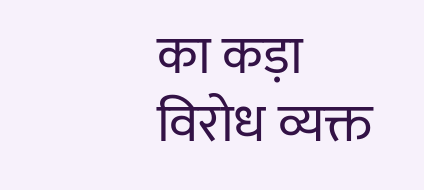का कड़ा विरोध व्यक्त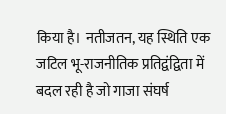किया है। नतीजतन, यह स्थिति एक जटिल भू-राजनीतिक प्रतिद्वंद्विता में बदल रही है जो गाजा संघर्ष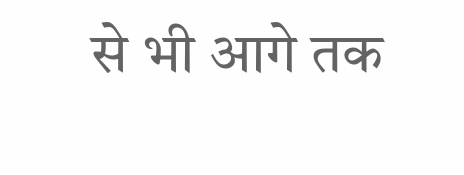से भी आगे तक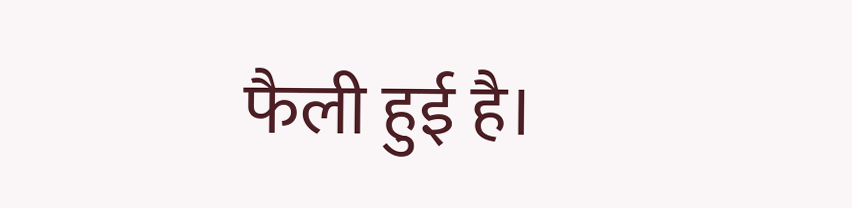फैली हुई है।